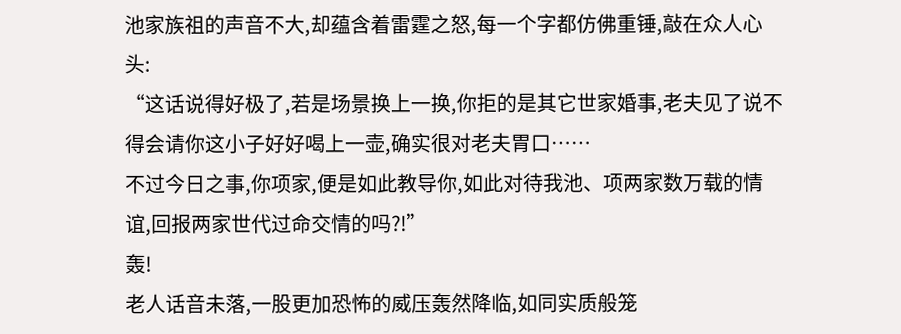池家族祖的声音不大,却蕴含着雷霆之怒,每一个字都仿佛重锤,敲在众人心头:
“这话说得好极了,若是场景换上一换,你拒的是其它世家婚事,老夫见了说不得会请你这小子好好喝上一壶,确实很对老夫胃口……
不过今日之事,你项家,便是如此教导你,如此对待我池、项两家数万载的情谊,回报两家世代过命交情的吗?!”
轰!
老人话音未落,一股更加恐怖的威压轰然降临,如同实质般笼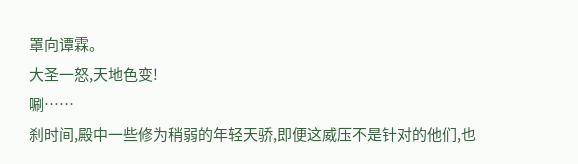罩向谭霖。
大圣一怒,天地色变!
唰……
刹时间,殿中一些修为稍弱的年轻天骄,即便这威压不是针对的他们,也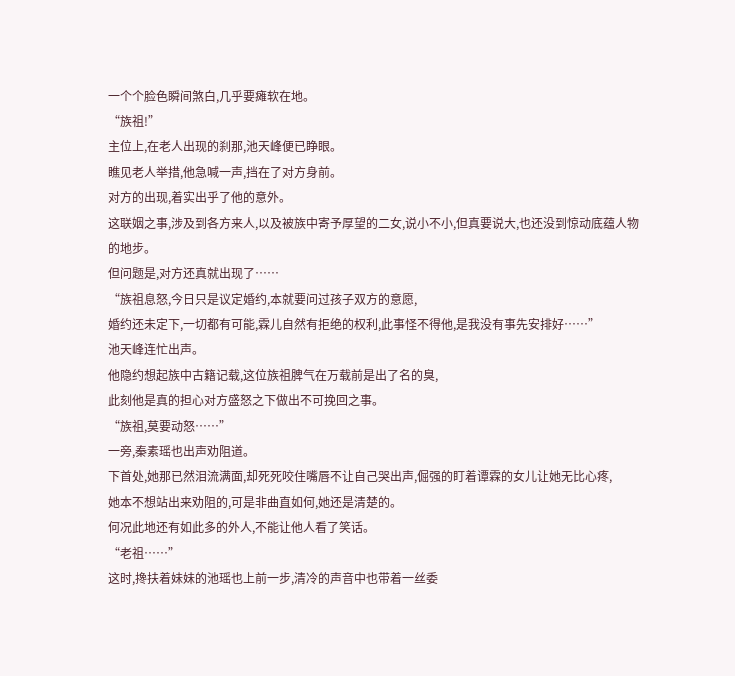一个个脸色瞬间煞白,几乎要瘫软在地。
“族祖!”
主位上,在老人出现的刹那,池天峰便已睁眼。
瞧见老人举措,他急喊一声,挡在了对方身前。
对方的出现,着实出乎了他的意外。
这联姻之事,涉及到各方来人,以及被族中寄予厚望的二女,说小不小,但真要说大,也还没到惊动底蕴人物的地步。
但问题是,对方还真就出现了……
“族祖息怒,今日只是议定婚约,本就要问过孩子双方的意愿,
婚约还未定下,一切都有可能,霖儿自然有拒绝的权利,此事怪不得他,是我没有事先安排好……”
池天峰连忙出声。
他隐约想起族中古籍记载,这位族祖脾气在万载前是出了名的臭,
此刻他是真的担心对方盛怒之下做出不可挽回之事。
“族祖,莫要动怒……”
一旁,秦素瑶也出声劝阻道。
下首处,她那已然泪流满面,却死死咬住嘴唇不让自己哭出声,倔强的盯着谭霖的女儿让她无比心疼,
她本不想站出来劝阻的,可是非曲直如何,她还是清楚的。
何况此地还有如此多的外人,不能让他人看了笑话。
“老祖……”
这时,搀扶着妹妹的池瑶也上前一步,清冷的声音中也带着一丝委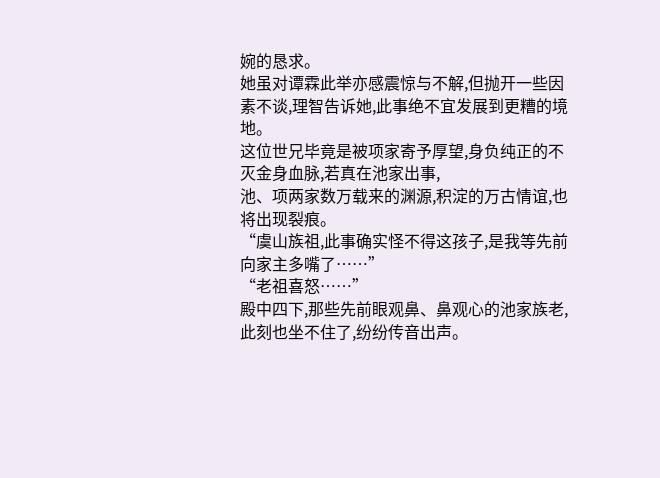婉的恳求。
她虽对谭霖此举亦感震惊与不解,但抛开一些因素不谈,理智告诉她,此事绝不宜发展到更糟的境地。
这位世兄毕竟是被项家寄予厚望,身负纯正的不灭金身血脉,若真在池家出事,
池、项两家数万载来的渊源,积淀的万古情谊,也将出现裂痕。
“虞山族祖,此事确实怪不得这孩子,是我等先前向家主多嘴了……”
“老祖喜怒……”
殿中四下,那些先前眼观鼻、鼻观心的池家族老,此刻也坐不住了,纷纷传音出声。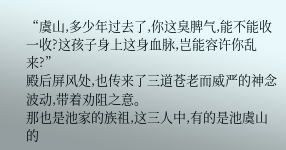“虞山,多少年过去了,你这臭脾气,能不能收一收?这孩子身上这身血脉,岂能容许你乱来?”
殿后屏风处,也传来了三道苍老而威严的神念波动,带着劝阻之意。
那也是池家的族祖,这三人中,有的是池虞山的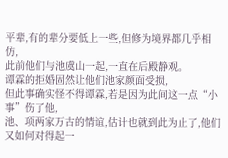平辈,有的辈分要低上一些,但修为境界都几乎相仿,
此前他们与池虞山一起,一直在后殿静观。
谭霖的拒婚固然让他们池家颜面受损,
但此事确实怪不得谭霖,若是因为此间这一点“小事”伤了他,
池、项两家万古的情谊,估计也就到此为止了,他们又如何对得起一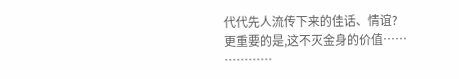代代先人流传下来的佳话、情谊?
更重要的是,这不灭金身的价值……
…………